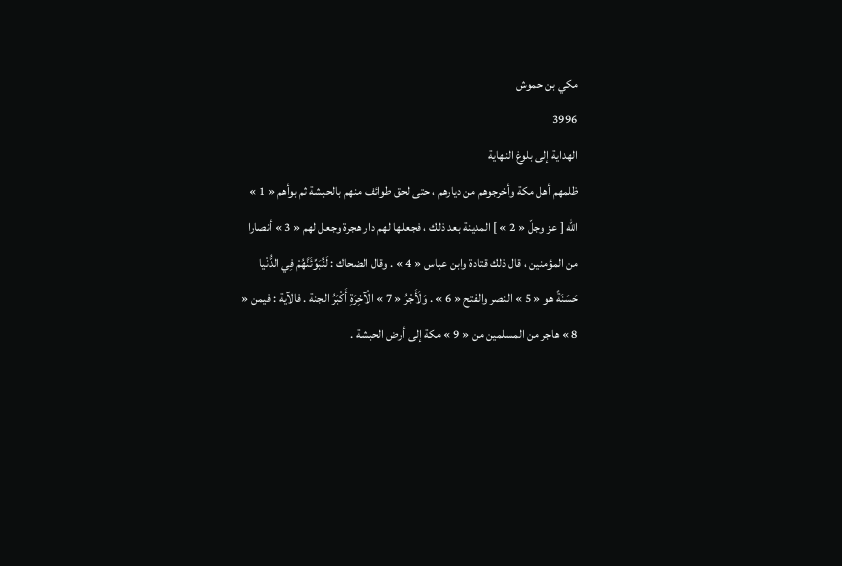مكي بن حموش
3996
الهداية إلى بلوغ النهاية
ظلمهم أهل مكة وأخرجوهم من ديارهم ، حتى لحق طوائف منهم بالحبشة ثم بوأهم « 1 » اللّه [ عز وجلّ « 2 » ] المدينة بعد ذلك ، فجعلها لهم دار هجرة وجعل لهم « 3 » أنصارا من المؤمنين ، قال ذلك قتادة وابن عباس « 4 » . وقال الضحاك : لَنُبَوِّئَنَّهُمْ فِي الدُّنْيا حَسَنَةً هو « 5 » النصر والفتح « 6 » . وَلَأَجْرُ « 7 » الْآخِرَةِ أَكْبَرُ الجنة . فالآية : فيمن « 8 » هاجر من المسلمين من « 9 » مكة إلى أرض الحبشة .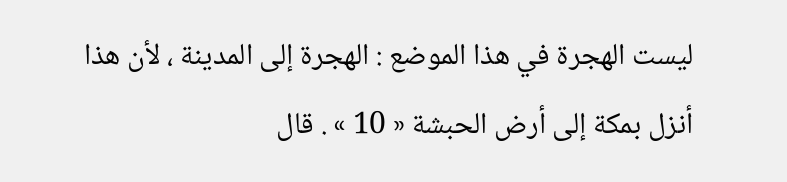ليست الهجرة في هذا الموضع : الهجرة إلى المدينة ، لأن هذا أنزل بمكة إلى أرض الحبشة « 10 » . قال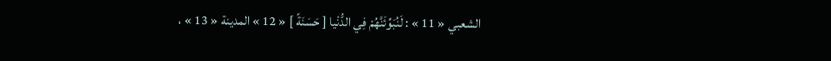الشعبي « 11 » : لَنُبَوِّئَنَّهُمْ فِي الدُّنْيا [ حَسَنَةً ] « 12 » المدينة « 13 » ،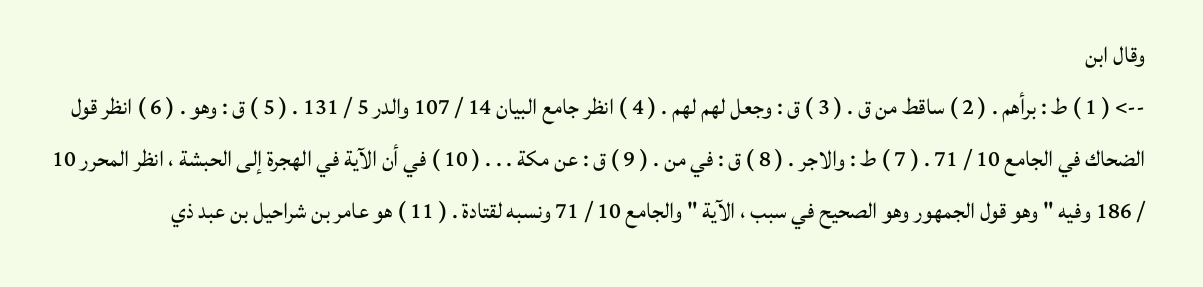وقال ابن
--> ( 1 ) ط : برأهم . ( 2 ) ساقط من ق . ( 3 ) ق : وجعل لهم لهم . ( 4 ) انظر جامع البيان 14 / 107 والدر 5 / 131 . ( 5 ) ق : وهو . ( 6 ) انظر قول الضحاك في الجامع 10 / 71 . ( 7 ) ط : والاجر . ( 8 ) ق : في من . ( 9 ) ق : عن مكة . . . ( 10 ) في أن الآية في الهجرة إلى الحبشة ، انظر المحرر 10 / 186 وفيه " وهو قول الجمهور وهو الصحيح في سبب ، الآية " والجامع 10 / 71 ونسبه لقتادة . ( 11 ) هو عامر بن شراحيل بن عبد ذي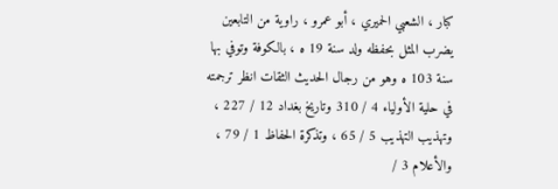كبار ، الشعبي الحميري ، أبو عمرو ، راوية من التابعين يضرب المثل بحفظه ولد سنة 19 ه ، بالكوفة وتوفي بها سنة 103 ه وهو من رجال الحديث الثقات انظر ترجمته في حلية الأولياء 4 / 310 وتاريخ بغداد 12 / 227 ، وتهذيب التهذيب 5 / 65 ، وتذكرة الحفاظ 1 / 79 ، والأعلام 3 /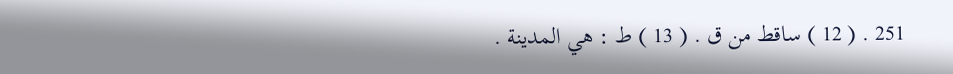251 . ( 12 ) ساقط من ق . ( 13 ) ط : هي المدينة .